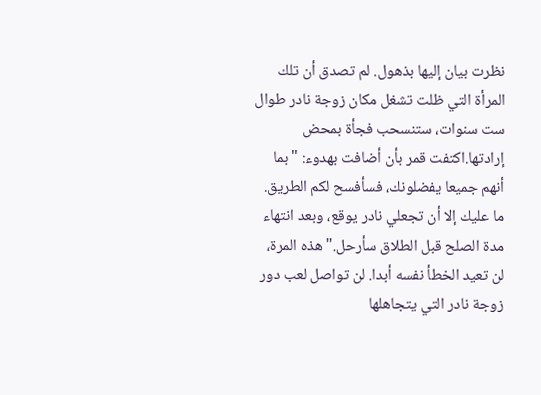نظرت بيان إليها بذهول. لم تصدق أن تلك المرأة التي ظلت تشغل مكان زوجة نادر طوال ست سنوات، ستنسحب فجأة بمحض إرادتها.اكتفت قمر بأن أضافت بهدوء: "بما أنهم جميعا يفضلونك، فسأفسح لكم الطريق. ما عليك إلا أن تجعلي نادر يوقع، وبعد انتهاء مدة الصلح قبل الطلاق سأرحل."هذه المرة، لن تعيد الخطأ نفسه أبدا. لن تواصل لعب دور زوجة نادر التي يتجاهلها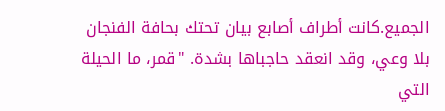الجميع.كانت أطراف أصابع بيان تحتك بحافة الفنجان بلا وعي، وقد انعقد حاجباها بشدة. "قمر، ما الحيلة التي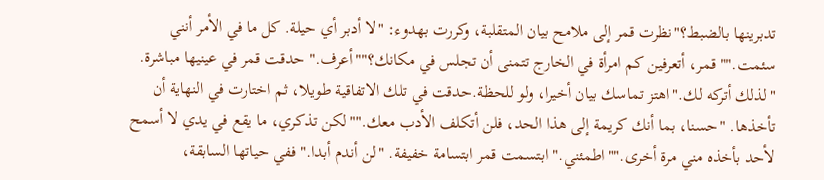تدبرينها بالضبط؟"نظرت قمر إلى ملامح بيان المتقلبة، وكررت بهدوء: "لا أدبر أي حيلة. كل ما في الأمر أنني سئمت.""قمر، أتعرفين كم امرأة في الخارج تتمنى أن تجلس في مكانك؟""أعرف." حدقت قمر في عينيها مباشرة. "لذلك أتركه لك."اهتز تماسك بيان أخيرا، ولو للحظة.حدقت في تلك الاتفاقية طويلا، ثم اختارت في النهاية أن تأخذها. "حسنا، بما أنك كريمة إلى هذا الحد، فلن أتكلف الأدب معك.""لكن تذكري، ما يقع في يدي لا أسمح لأحد بأخذه مني مرة أخرى.""اطمئني." ابتسمت قمر ابتسامة خفيفة. "لن أندم أبدا."ففي حياتها السابقة،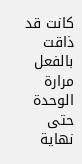كانت قد ذاقت بالفعل مرارة الوحدة حتى نهاية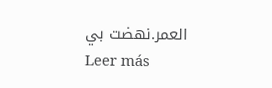العمر.نهضت بي
Leer más